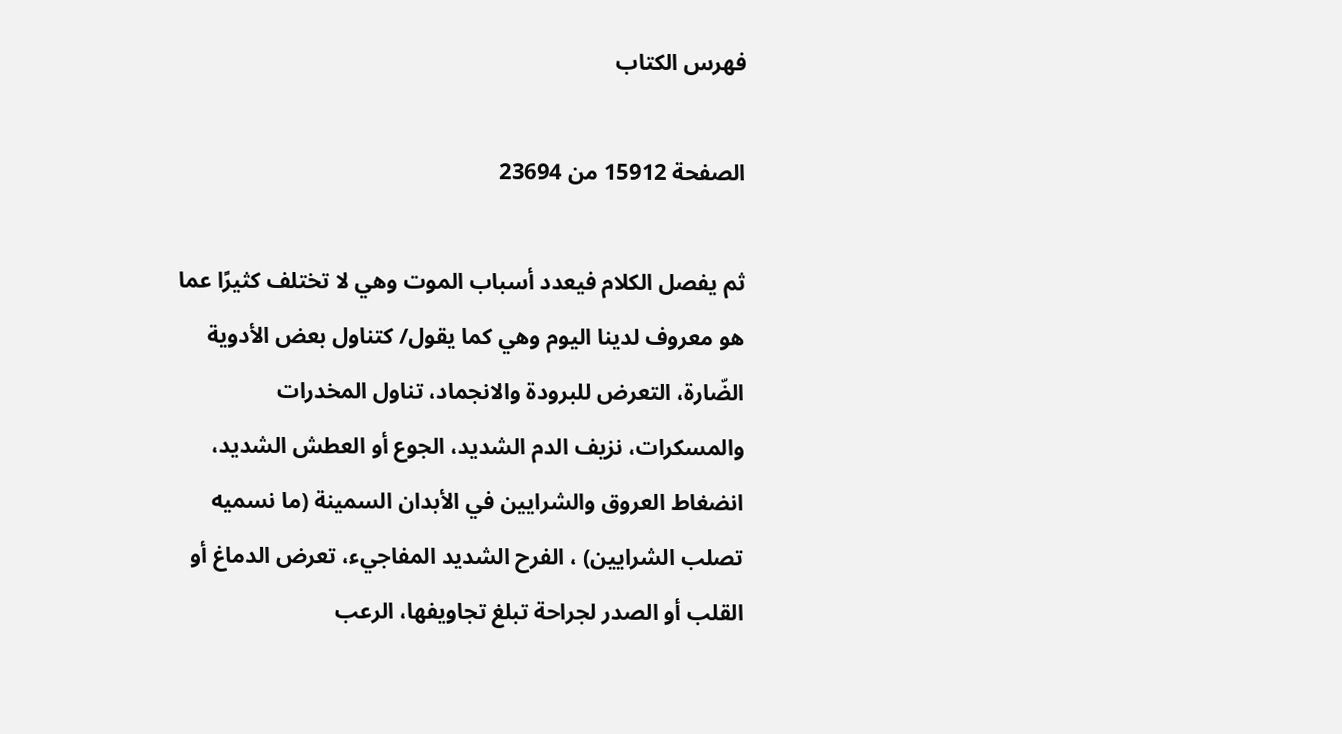فهرس الكتاب

الصفحة 15912 من 23694

ثم يفصل الكلام فيعدد أسباب الموت وهي لا تختلف كثيرًا عما هو معروف لدينا اليوم وهي كما يقول/ كتناول بعض الأدوية الضّارة، التعرض للبرودة والانجماد، تناول المخدرات والمسكرات، نزيف الدم الشديد، الجوع أو العطش الشديد، انضغاط العروق والشرايين في الأبدان السمينة (ما نسميه تصلب الشرايين) ، الفرح الشديد المفاجيء، تعرض الدماغ أو القلب أو الصدر لجراحة تبلغ تجاويفها، الرعب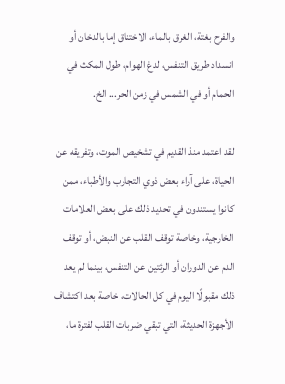والفرح بغتة، الغرق بالماء، الاختناق إما بالدخان أو انسداد طريق التنفس، لدغ الهوام، طول المكث في الحمام أو في الشمس في زمن الحر... الخ.

لقد اعتمد منذ القديم في تشخيص الموت، وتفريقه عن الحياة، على آراء بعض ذوي التجارب والأطباء، ممن كانوا يستندون في تحديد ذلك على بعض العلامات الخارجية، وخاصة توقف القلب عن النبض، أو توقف الدم عن الدوران أو الرئتين عن التنفس، بينما لم يعد ذلك مقبولًا اليوم في كل الحالات، خاصة بعد اكتشاف الأجهزة الحديثة، التي تبقي ضربات القلب لفترة ما،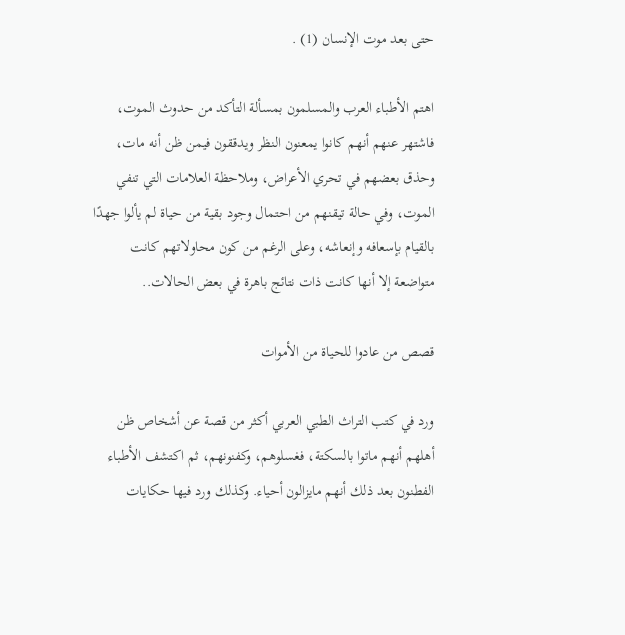حتى بعد موت الإنسان (1) .

اهتم الأطباء العرب والمسلمون بمسألة التأكد من حدوث الموت، فاشتهر عنهم أنهم كانوا يمعنون النظر ويدققون فيمن ظن أنه مات، وحذق بعضهم في تحري الأعراض، وملاحظة العلامات التي تنفي الموت، وفي حالة تيقنهم من احتمال وجود بقية من حياة لم يألوا جهدًا بالقيام بإسعافه وإنعاشه، وعلى الرغم من كون محاولاتهم كانت متواضعة إلا أنها كانت ذات نتائج باهرة في بعض الحالات..

قصص من عادوا للحياة من الأموات

ورد في كتب التراث الطبي العربي أكثر من قصة عن أشخاص ظن أهلهم أنهم ماتوا بالسكتة، فغسلوهم، وكفنونهم، ثم اكتشف الأطباء الفطنون بعد ذلك أنهم مايزالون أحياء. وكذلك ورد فيها حكايات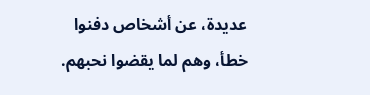عديدة، عن أشخاص دفنوا خطأ، وهم لما يقضوا نحبهم.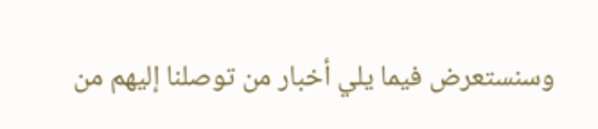وسنستعرض فيما يلي أخبار من توصلنا إليهم من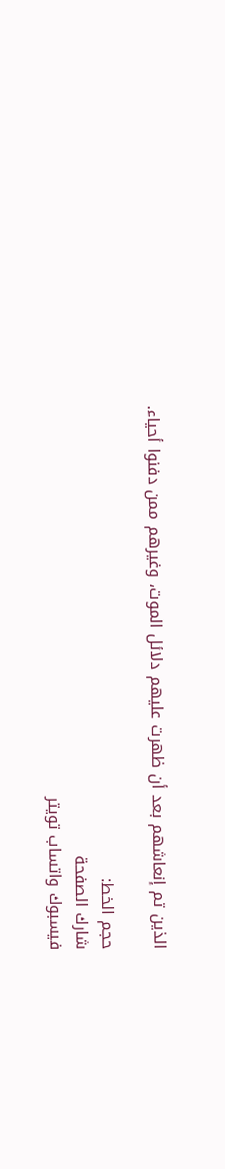الذين تم إنعاشهم بعد أن ظهرت عليهم دلائل الموت، وغيرهم ممن دفنوا أحياء.

حجم الخط:
شارك الصفحة
فيسبوك واتساب تويتر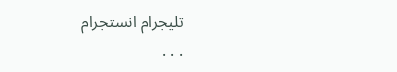تليجرام انستجرام
. . .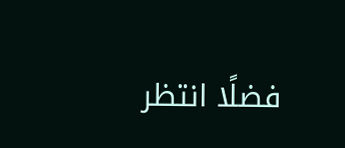فضلًا انتظر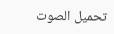تحميل الصوت